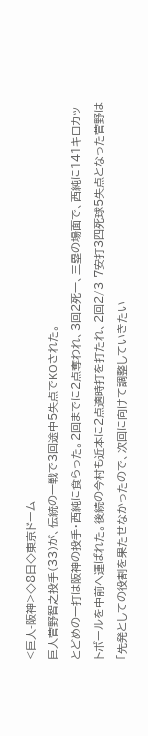<巨人-阪神>◇8日◇東京ドーム
巨人菅野智之投手(33)が、伝統の一戦で3回途中5失点でKOされた。
とどめの一打は阪神の投手・西純に食らった。2回までに2点奪われ、3回2死一、三塁の場面で、西純に141キロカットボールを中前へ運ばれた。後続の今村も近本に2点適時打を打たれ、2回2/3 7安打3四死球5失点となった菅野は「先発としての役割を果たせなかったので、次回に向けて調整していきたい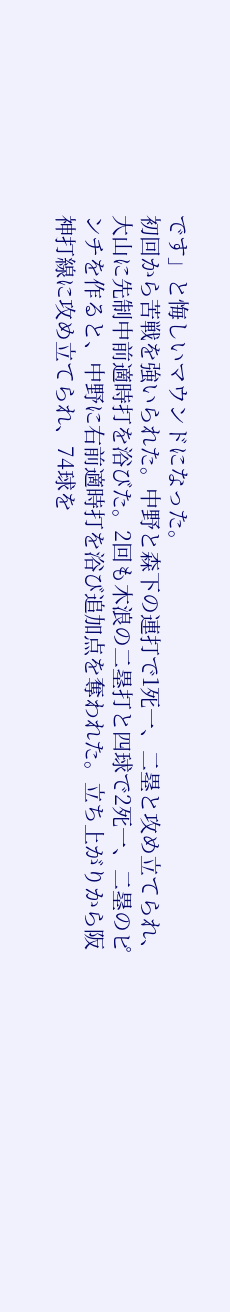です」と悔しいマウンドになった。
初回から苦戦を強いられた。中野と森下の連打で1死一、二塁と攻め立てられ、大山に先制中前適時打を浴びた。2回も木浪の二塁打と四球で2死一、二塁のピンチを作ると、中野に右前適時打を浴び追加点を奪われた。立ち上がりから阪神打線に攻め立てられ、74球を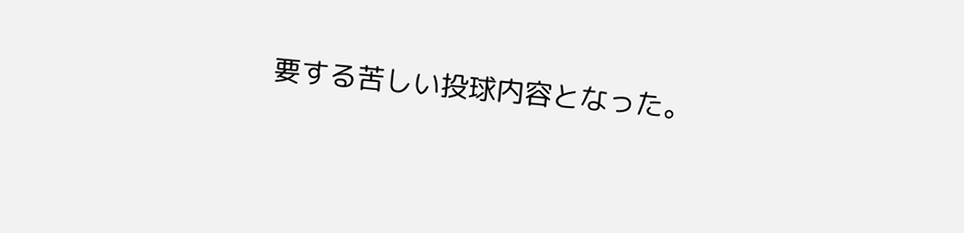要する苦しい投球内容となった。